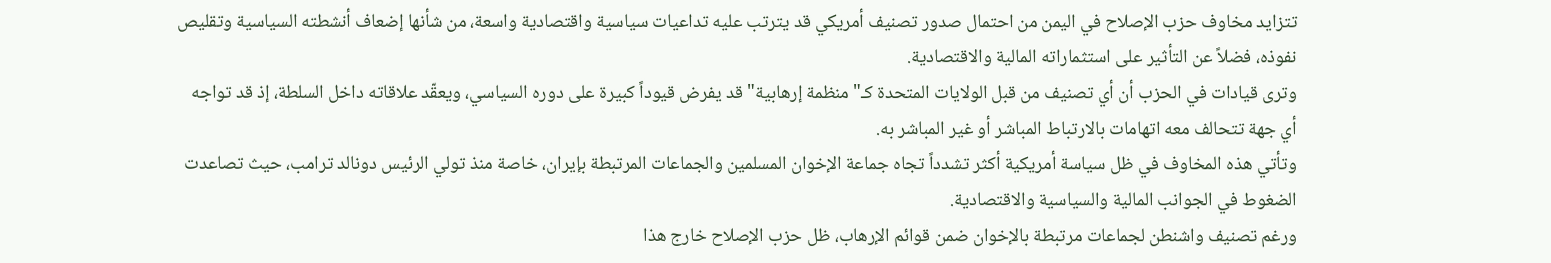تتزايد مخاوف حزب الإصلاح في اليمن من احتمال صدور تصنيف أمريكي قد يترتب عليه تداعيات سياسية واقتصادية واسعة، من شأنها إضعاف أنشطته السياسية وتقليص نفوذه، فضلاً عن التأثير على استثماراته المالية والاقتصادية.
وترى قيادات في الحزب أن أي تصنيف من قبل الولايات المتحدة كـ"منظمة إرهابية" قد يفرض قيوداً كبيرة على دوره السياسي، ويعقّد علاقاته داخل السلطة، إذ قد تواجه أي جهة تتحالف معه اتهامات بالارتباط المباشر أو غير المباشر به.
وتأتي هذه المخاوف في ظل سياسة أمريكية أكثر تشدداً تجاه جماعة الإخوان المسلمين والجماعات المرتبطة بإيران، خاصة منذ تولي الرئيس دونالد ترامب، حيث تصاعدت الضغوط في الجوانب المالية والسياسية والاقتصادية.
ورغم تصنيف واشنطن لجماعات مرتبطة بالإخوان ضمن قوائم الإرهاب، ظل حزب الإصلاح خارج هذا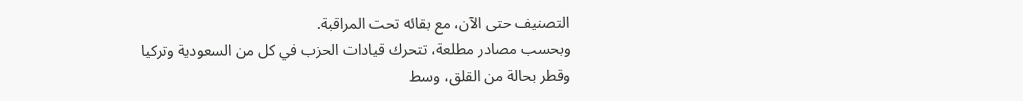التصنيف حتى الآن، مع بقائه تحت المراقبة.
وبحسب مصادر مطلعة، تتحرك قيادات الحزب في كل من السعودية وتركيا وقطر بحالة من القلق، وسط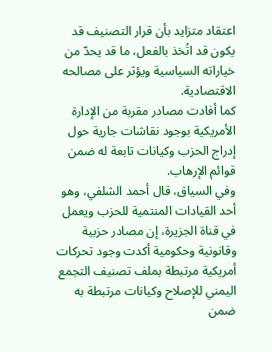اعتقاد متزايد بأن قرار التصنيف قد يكون قد اتُخذ بالفعل، ما قد يحدّ من خياراته السياسية ويؤثر على مصالحه الاقتصادية.
كما أفادت مصادر مقربة من الإدارة الأمريكية بوجود نقاشات جارية حول إدراج الحزب وكيانات تابعة له ضمن قوائم الإرهاب.
وفي السياق، قال أحمد الشلفي، وهو أحد القيادات المنتمية للحزب ويعمل في قناة الجزيرة، إن مصادر حزبية وقانونية وحكومية أكدت وجود تحركات أمريكية مرتبطة بملف تصنيف التجمع اليمني للإصلاح وكيانات مرتبطة به ضمن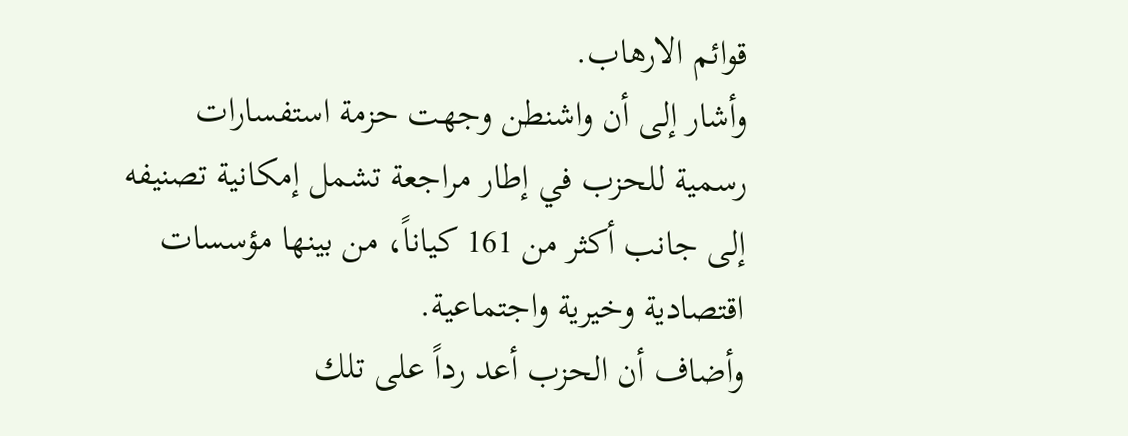قوائم الارهاب.
وأشار إلى أن واشنطن وجهت حزمة استفسارات رسمية للحزب في إطار مراجعة تشمل إمكانية تصنيفه إلى جانب أكثر من 161 كياناً، من بينها مؤسسات اقتصادية وخيرية واجتماعية.
وأضاف أن الحزب أعد رداً على تلك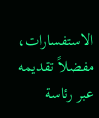الاستفسارات، مفضلاً تقديمه عبر رئاسة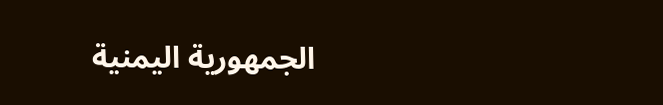الجمهورية اليمنية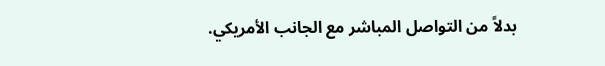بدلاً من التواصل المباشر مع الجانب الأمريكي.